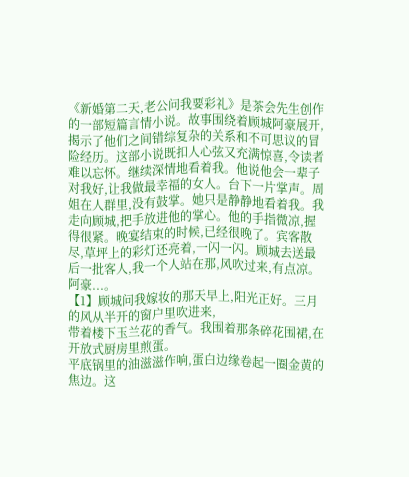《新婚第二天,老公问我要彩礼》是茶会先生创作的一部短篇言情小说。故事围绕着顾城阿豪展开,揭示了他们之间错综复杂的关系和不可思议的冒险经历。这部小说既扣人心弦又充满惊喜,令读者难以忘怀。继续深情地看着我。他说他会一辈子对我好,让我做最幸福的女人。台下一片掌声。周姐在人群里,没有鼓掌。她只是静静地看着我。我走向顾城,把手放进他的掌心。他的手指微凉,握得很紧。晚宴结束的时候,已经很晚了。宾客散尽,草坪上的彩灯还亮着,一闪一闪。顾城去送最后一批客人,我一个人站在那,风吹过来,有点凉。阿豪...。
【1】顾城问我嫁妆的那天早上,阳光正好。三月的风从半开的窗户里吹进来,
带着楼下玉兰花的香气。我围着那条碎花围裙,在开放式厨房里煎蛋。
平底锅里的油滋滋作响,蛋白边缘卷起一圈金黄的焦边。这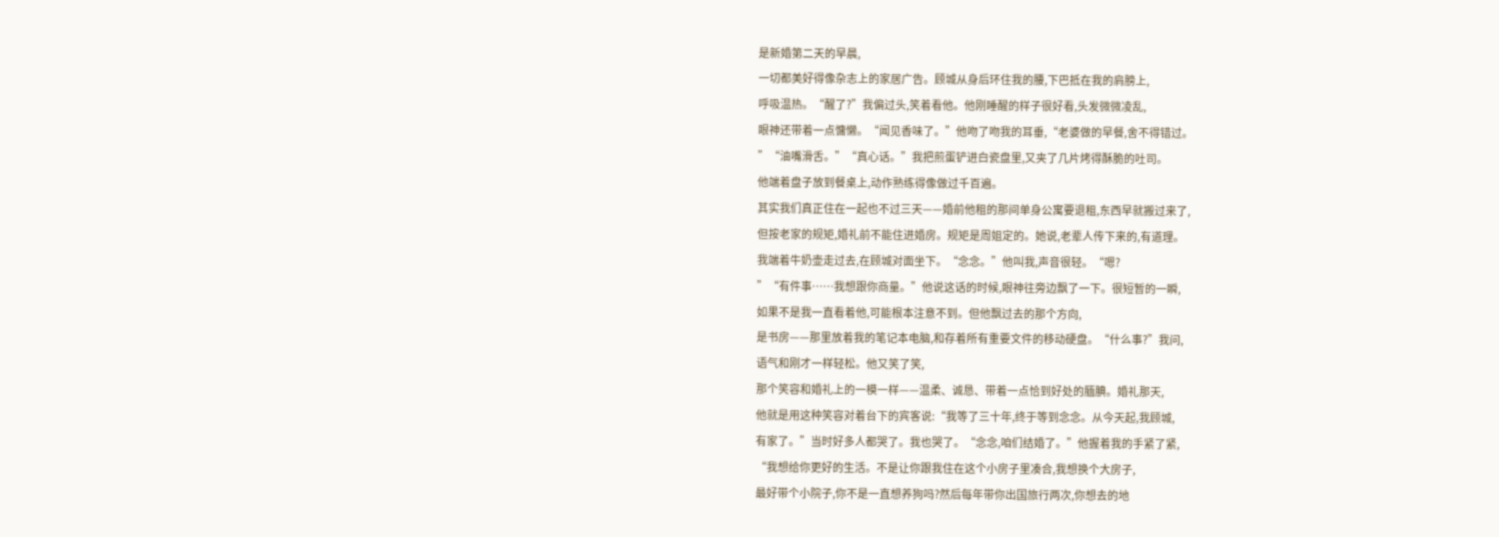是新婚第二天的早晨,
一切都美好得像杂志上的家居广告。顾城从身后环住我的腰,下巴抵在我的肩膀上,
呼吸温热。“醒了?”我偏过头,笑着看他。他刚睡醒的样子很好看,头发微微凌乱,
眼神还带着一点慵懒。“闻见香味了。”他吻了吻我的耳垂,“老婆做的早餐,舍不得错过。
”“油嘴滑舌。”“真心话。”我把煎蛋铲进白瓷盘里,又夹了几片烤得酥脆的吐司。
他端着盘子放到餐桌上,动作熟练得像做过千百遍。
其实我们真正住在一起也不过三天——婚前他租的那间单身公寓要退租,东西早就搬过来了,
但按老家的规矩,婚礼前不能住进婚房。规矩是周姐定的。她说,老辈人传下来的,有道理。
我端着牛奶壶走过去,在顾城对面坐下。“念念。”他叫我,声音很轻。“嗯?
”“有件事……我想跟你商量。”他说这话的时候,眼神往旁边飘了一下。很短暂的一瞬,
如果不是我一直看着他,可能根本注意不到。但他飘过去的那个方向,
是书房——那里放着我的笔记本电脑,和存着所有重要文件的移动硬盘。“什么事?”我问,
语气和刚才一样轻松。他又笑了笑,
那个笑容和婚礼上的一模一样——温柔、诚恳、带着一点恰到好处的腼腆。婚礼那天,
他就是用这种笑容对着台下的宾客说:“我等了三十年,终于等到念念。从今天起,我顾城,
有家了。”当时好多人都哭了。我也哭了。“念念,咱们结婚了。”他握着我的手紧了紧,
“我想给你更好的生活。不是让你跟我住在这个小房子里凑合,我想换个大房子,
最好带个小院子,你不是一直想养狗吗?然后每年带你出国旅行两次,你想去的地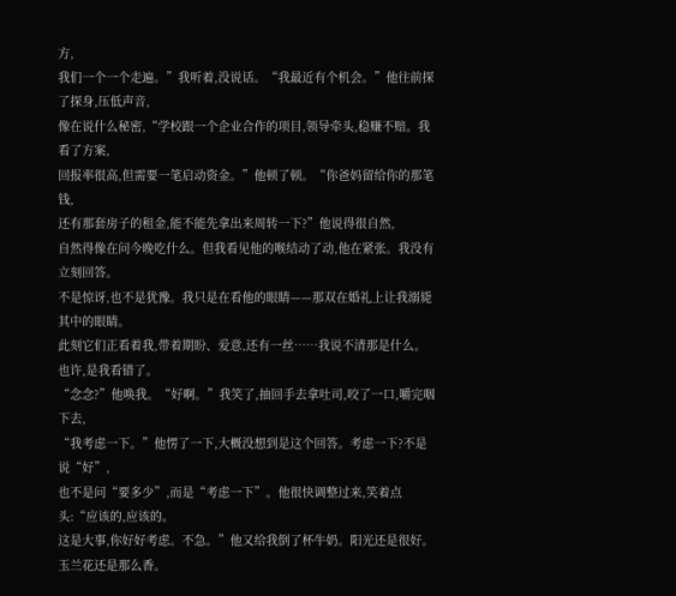方,
我们一个一个走遍。”我听着,没说话。“我最近有个机会。”他往前探了探身,压低声音,
像在说什么秘密,“学校跟一个企业合作的项目,领导牵头,稳赚不赔。我看了方案,
回报率很高,但需要一笔启动资金。”他顿了顿。“你爸妈留给你的那笔钱,
还有那套房子的租金,能不能先拿出来周转一下?”他说得很自然,
自然得像在问今晚吃什么。但我看见他的喉结动了动,他在紧张。我没有立刻回答。
不是惊讶,也不是犹豫。我只是在看他的眼睛——那双在婚礼上让我溺毙其中的眼睛。
此刻它们正看着我,带着期盼、爱意,还有一丝……我说不清那是什么。也许,是我看错了。
“念念?”他唤我。“好啊。”我笑了,抽回手去拿吐司,咬了一口,嚼完咽下去,
“我考虑一下。”他愣了一下,大概没想到是这个回答。考虑一下?不是说“好”,
也不是问“要多少”,而是“考虑一下”。他很快调整过来,笑着点头:“应该的,应该的。
这是大事,你好好考虑。不急。”他又给我倒了杯牛奶。阳光还是很好。玉兰花还是那么香。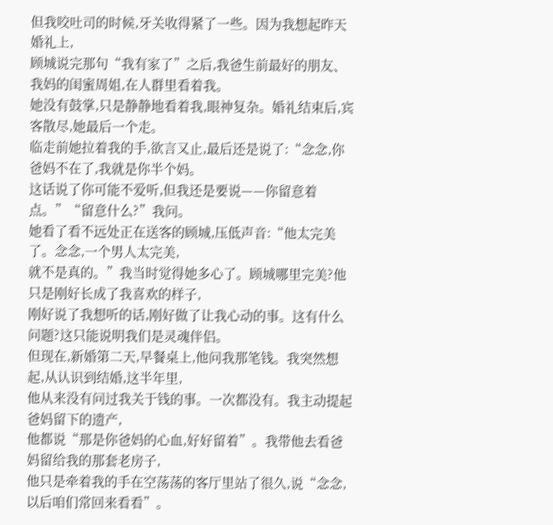但我咬吐司的时候,牙关收得紧了一些。因为我想起昨天婚礼上,
顾城说完那句“我有家了”之后,我爸生前最好的朋友、我妈的闺蜜周姐,在人群里看着我。
她没有鼓掌,只是静静地看着我,眼神复杂。婚礼结束后,宾客散尽,她最后一个走。
临走前她拉着我的手,欲言又止,最后还是说了:“念念,你爸妈不在了,我就是你半个妈。
这话说了你可能不爱听,但我还是要说——你留意着点。”“留意什么?”我问。
她看了看不远处正在送客的顾城,压低声音:“他太完美了。念念,一个男人太完美,
就不是真的。”我当时觉得她多心了。顾城哪里完美?他只是刚好长成了我喜欢的样子,
刚好说了我想听的话,刚好做了让我心动的事。这有什么问题?这只能说明我们是灵魂伴侣。
但现在,新婚第二天,早餐桌上,他问我那笔钱。我突然想起,从认识到结婚,这半年里,
他从来没有问过我关于钱的事。一次都没有。我主动提起爸妈留下的遗产,
他都说“那是你爸妈的心血,好好留着”。我带他去看爸妈留给我的那套老房子,
他只是牵着我的手在空荡荡的客厅里站了很久,说“念念,以后咱们常回来看看”。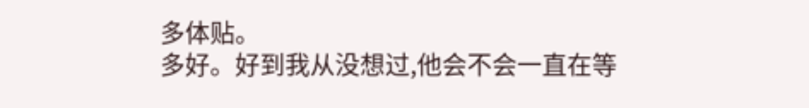多体贴。
多好。好到我从没想过,他会不会一直在等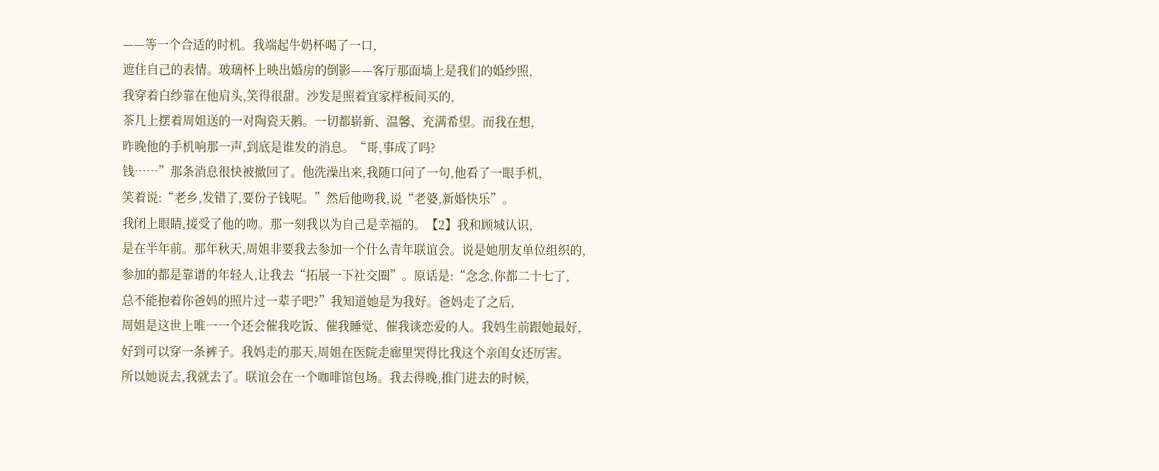——等一个合适的时机。我端起牛奶杯喝了一口,
遮住自己的表情。玻璃杯上映出婚房的倒影——客厅那面墙上是我们的婚纱照,
我穿着白纱靠在他肩头,笑得很甜。沙发是照着宜家样板间买的,
茶几上摆着周姐送的一对陶瓷天鹅。一切都崭新、温馨、充满希望。而我在想,
昨晚他的手机响那一声,到底是谁发的消息。“哥,事成了吗?
钱……”那条消息很快被撤回了。他洗澡出来,我随口问了一句,他看了一眼手机,
笑着说:“老乡,发错了,要份子钱呢。”然后他吻我,说“老婆,新婚快乐”。
我闭上眼睛,接受了他的吻。那一刻我以为自己是幸福的。【2】我和顾城认识,
是在半年前。那年秋天,周姐非要我去参加一个什么青年联谊会。说是她朋友单位组织的,
参加的都是靠谱的年轻人,让我去“拓展一下社交圈”。原话是:“念念,你都二十七了,
总不能抱着你爸妈的照片过一辈子吧?”我知道她是为我好。爸妈走了之后,
周姐是这世上唯一一个还会催我吃饭、催我睡觉、催我谈恋爱的人。我妈生前跟她最好,
好到可以穿一条裤子。我妈走的那天,周姐在医院走廊里哭得比我这个亲闺女还厉害。
所以她说去,我就去了。联谊会在一个咖啡馆包场。我去得晚,推门进去的时候,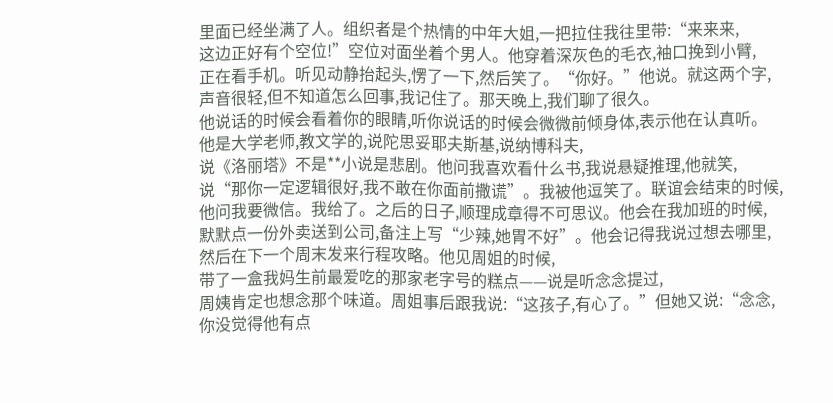里面已经坐满了人。组织者是个热情的中年大姐,一把拉住我往里带:“来来来,
这边正好有个空位!”空位对面坐着个男人。他穿着深灰色的毛衣,袖口挽到小臂,
正在看手机。听见动静抬起头,愣了一下,然后笑了。“你好。”他说。就这两个字,
声音很轻,但不知道怎么回事,我记住了。那天晚上,我们聊了很久。
他说话的时候会看着你的眼睛,听你说话的时候会微微前倾身体,表示他在认真听。
他是大学老师,教文学的,说陀思妥耶夫斯基,说纳博科夫,
说《洛丽塔》不是**小说是悲剧。他问我喜欢看什么书,我说悬疑推理,他就笑,
说“那你一定逻辑很好,我不敢在你面前撒谎”。我被他逗笑了。联谊会结束的时候,
他问我要微信。我给了。之后的日子,顺理成章得不可思议。他会在我加班的时候,
默默点一份外卖送到公司,备注上写“少辣,她胃不好”。他会记得我说过想去哪里,
然后在下一个周末发来行程攻略。他见周姐的时候,
带了一盒我妈生前最爱吃的那家老字号的糕点——说是听念念提过,
周姨肯定也想念那个味道。周姐事后跟我说:“这孩子,有心了。”但她又说:“念念,
你没觉得他有点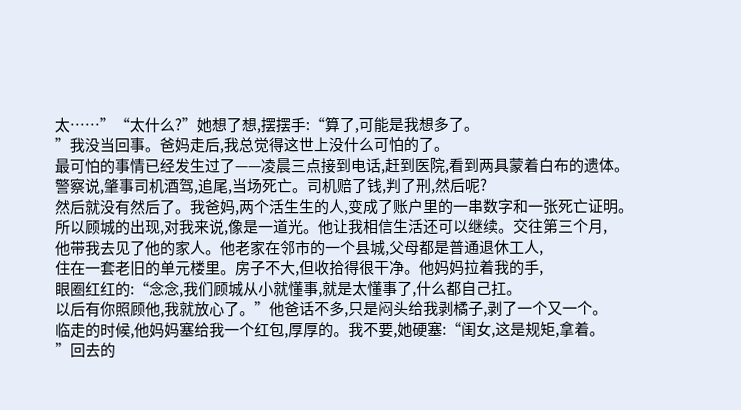太……”“太什么?”她想了想,摆摆手:“算了,可能是我想多了。
”我没当回事。爸妈走后,我总觉得这世上没什么可怕的了。
最可怕的事情已经发生过了——凌晨三点接到电话,赶到医院,看到两具蒙着白布的遗体。
警察说,肇事司机酒驾,追尾,当场死亡。司机赔了钱,判了刑,然后呢?
然后就没有然后了。我爸妈,两个活生生的人,变成了账户里的一串数字和一张死亡证明。
所以顾城的出现,对我来说,像是一道光。他让我相信生活还可以继续。交往第三个月,
他带我去见了他的家人。他老家在邻市的一个县城,父母都是普通退休工人,
住在一套老旧的单元楼里。房子不大,但收拾得很干净。他妈妈拉着我的手,
眼圈红红的:“念念,我们顾城从小就懂事,就是太懂事了,什么都自己扛。
以后有你照顾他,我就放心了。”他爸话不多,只是闷头给我剥橘子,剥了一个又一个。
临走的时候,他妈妈塞给我一个红包,厚厚的。我不要,她硬塞:“闺女,这是规矩,拿着。
”回去的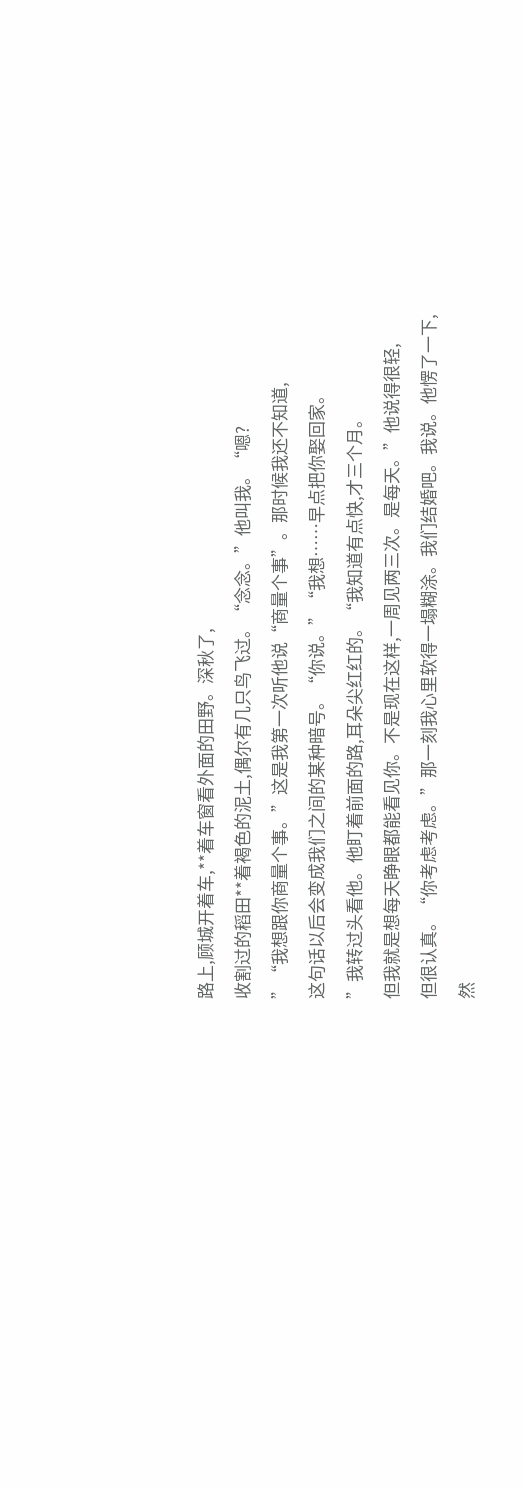路上,顾城开着车,**着车窗看外面的田野。深秋了,
收割过的稻田**着褐色的泥土,偶尔有几只鸟飞过。“念念。”他叫我。“嗯?
”“我想跟你商量个事。”这是我第一次听他说“商量个事”。那时候我还不知道,
这句话以后会变成我们之间的某种暗号。“你说。”“我想……早点把你娶回家。
”我转过头看他。他盯着前面的路,耳朵尖红红的。“我知道有点快,才三个月。
但我就是想每天睁眼都能看见你。不是现在这样,一周见两三次。是每天。”他说得很轻,
但很认真。“你考虑考虑。”那一刻我心里软得一塌糊涂。我们结婚吧。我说。他愣了一下,
然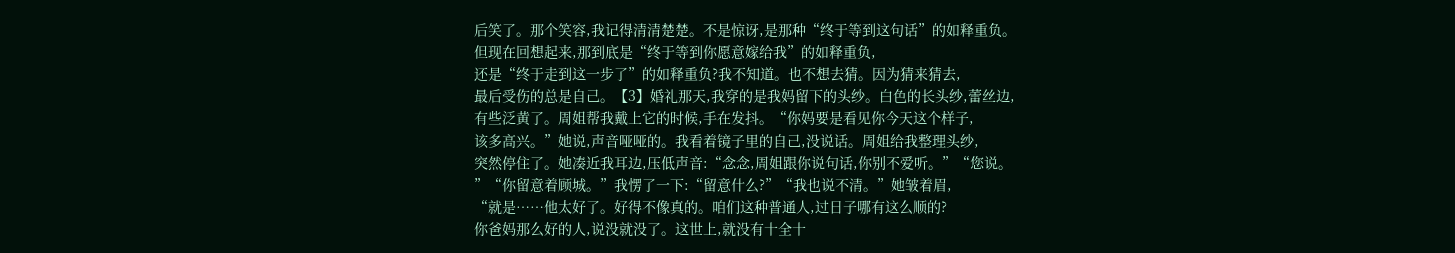后笑了。那个笑容,我记得清清楚楚。不是惊讶,是那种“终于等到这句话”的如释重负。
但现在回想起来,那到底是“终于等到你愿意嫁给我”的如释重负,
还是“终于走到这一步了”的如释重负?我不知道。也不想去猜。因为猜来猜去,
最后受伤的总是自己。【3】婚礼那天,我穿的是我妈留下的头纱。白色的长头纱,蕾丝边,
有些泛黄了。周姐帮我戴上它的时候,手在发抖。“你妈要是看见你今天这个样子,
该多高兴。”她说,声音哑哑的。我看着镜子里的自己,没说话。周姐给我整理头纱,
突然停住了。她凑近我耳边,压低声音:“念念,周姐跟你说句话,你别不爱听。”“您说。
”“你留意着顾城。”我愣了一下:“留意什么?”“我也说不清。”她皱着眉,
“就是……他太好了。好得不像真的。咱们这种普通人,过日子哪有这么顺的?
你爸妈那么好的人,说没就没了。这世上,就没有十全十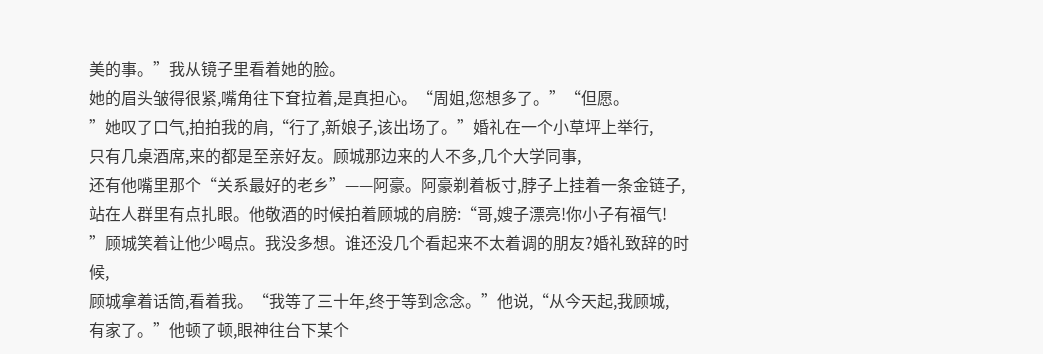美的事。”我从镜子里看着她的脸。
她的眉头皱得很紧,嘴角往下耷拉着,是真担心。“周姐,您想多了。”“但愿。
”她叹了口气,拍拍我的肩,“行了,新娘子,该出场了。”婚礼在一个小草坪上举行,
只有几桌酒席,来的都是至亲好友。顾城那边来的人不多,几个大学同事,
还有他嘴里那个“关系最好的老乡”——阿豪。阿豪剃着板寸,脖子上挂着一条金链子,
站在人群里有点扎眼。他敬酒的时候拍着顾城的肩膀:“哥,嫂子漂亮!你小子有福气!
”顾城笑着让他少喝点。我没多想。谁还没几个看起来不太着调的朋友?婚礼致辞的时候,
顾城拿着话筒,看着我。“我等了三十年,终于等到念念。”他说,“从今天起,我顾城,
有家了。”他顿了顿,眼神往台下某个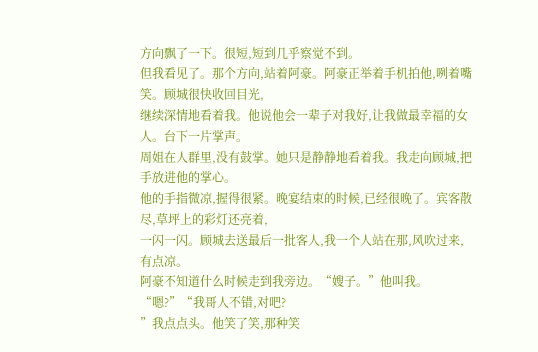方向飘了一下。很短,短到几乎察觉不到。
但我看见了。那个方向,站着阿豪。阿豪正举着手机拍他,咧着嘴笑。顾城很快收回目光,
继续深情地看着我。他说他会一辈子对我好,让我做最幸福的女人。台下一片掌声。
周姐在人群里,没有鼓掌。她只是静静地看着我。我走向顾城,把手放进他的掌心。
他的手指微凉,握得很紧。晚宴结束的时候,已经很晚了。宾客散尽,草坪上的彩灯还亮着,
一闪一闪。顾城去送最后一批客人,我一个人站在那,风吹过来,有点凉。
阿豪不知道什么时候走到我旁边。“嫂子。”他叫我。“嗯?”“我哥人不错,对吧?
”我点点头。他笑了笑,那种笑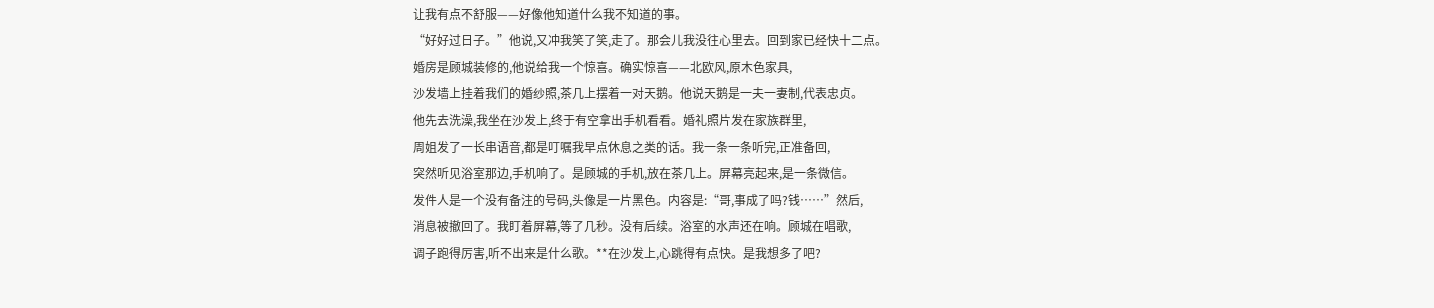让我有点不舒服——好像他知道什么我不知道的事。
“好好过日子。”他说,又冲我笑了笑,走了。那会儿我没往心里去。回到家已经快十二点。
婚房是顾城装修的,他说给我一个惊喜。确实惊喜——北欧风,原木色家具,
沙发墙上挂着我们的婚纱照,茶几上摆着一对天鹅。他说天鹅是一夫一妻制,代表忠贞。
他先去洗澡,我坐在沙发上,终于有空拿出手机看看。婚礼照片发在家族群里,
周姐发了一长串语音,都是叮嘱我早点休息之类的话。我一条一条听完,正准备回,
突然听见浴室那边,手机响了。是顾城的手机,放在茶几上。屏幕亮起来,是一条微信。
发件人是一个没有备注的号码,头像是一片黑色。内容是:“哥,事成了吗?钱……”然后,
消息被撤回了。我盯着屏幕,等了几秒。没有后续。浴室的水声还在响。顾城在唱歌,
调子跑得厉害,听不出来是什么歌。**在沙发上,心跳得有点快。是我想多了吧?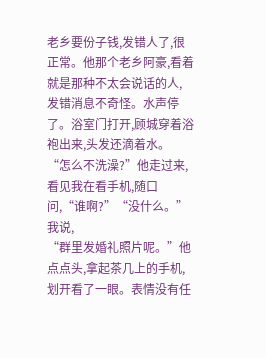老乡要份子钱,发错人了,很正常。他那个老乡阿豪,看着就是那种不太会说话的人,
发错消息不奇怪。水声停了。浴室门打开,顾城穿着浴袍出来,头发还滴着水。
“怎么不洗澡?”他走过来,看见我在看手机,随口问,“谁啊?”“没什么。”我说,
“群里发婚礼照片呢。”他点点头,拿起茶几上的手机,划开看了一眼。表情没有任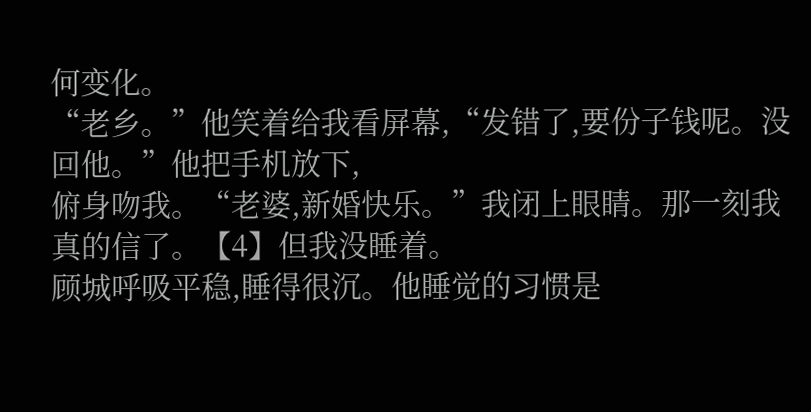何变化。
“老乡。”他笑着给我看屏幕,“发错了,要份子钱呢。没回他。”他把手机放下,
俯身吻我。“老婆,新婚快乐。”我闭上眼睛。那一刻我真的信了。【4】但我没睡着。
顾城呼吸平稳,睡得很沉。他睡觉的习惯是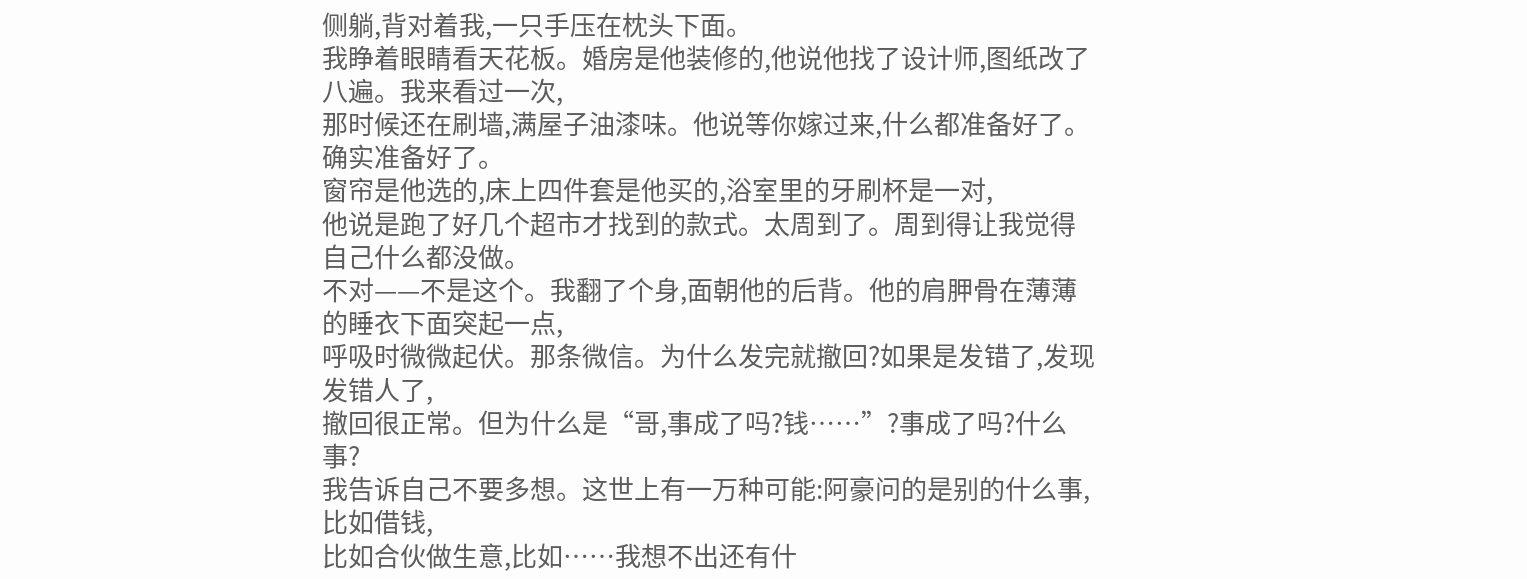侧躺,背对着我,一只手压在枕头下面。
我睁着眼睛看天花板。婚房是他装修的,他说他找了设计师,图纸改了八遍。我来看过一次,
那时候还在刷墙,满屋子油漆味。他说等你嫁过来,什么都准备好了。确实准备好了。
窗帘是他选的,床上四件套是他买的,浴室里的牙刷杯是一对,
他说是跑了好几个超市才找到的款式。太周到了。周到得让我觉得自己什么都没做。
不对——不是这个。我翻了个身,面朝他的后背。他的肩胛骨在薄薄的睡衣下面突起一点,
呼吸时微微起伏。那条微信。为什么发完就撤回?如果是发错了,发现发错人了,
撤回很正常。但为什么是“哥,事成了吗?钱……”?事成了吗?什么事?
我告诉自己不要多想。这世上有一万种可能:阿豪问的是别的什么事,比如借钱,
比如合伙做生意,比如……我想不出还有什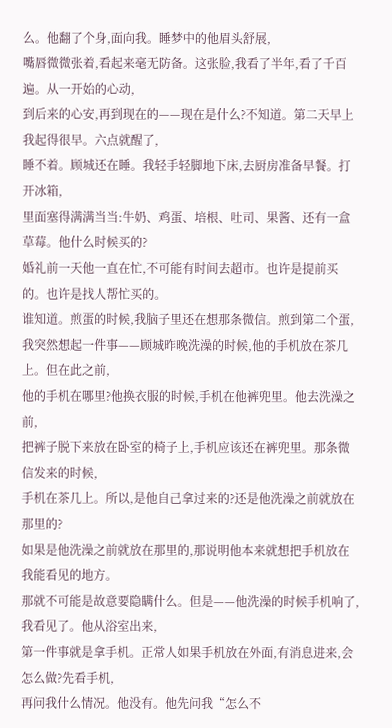么。他翻了个身,面向我。睡梦中的他眉头舒展,
嘴唇微微张着,看起来毫无防备。这张脸,我看了半年,看了千百遍。从一开始的心动,
到后来的心安,再到现在的——现在是什么?不知道。第二天早上我起得很早。六点就醒了,
睡不着。顾城还在睡。我轻手轻脚地下床,去厨房准备早餐。打开冰箱,
里面塞得满满当当:牛奶、鸡蛋、培根、吐司、果酱、还有一盒草莓。他什么时候买的?
婚礼前一天他一直在忙,不可能有时间去超市。也许是提前买的。也许是找人帮忙买的。
谁知道。煎蛋的时候,我脑子里还在想那条微信。煎到第二个蛋,
我突然想起一件事——顾城昨晚洗澡的时候,他的手机放在茶几上。但在此之前,
他的手机在哪里?他换衣服的时候,手机在他裤兜里。他去洗澡之前,
把裤子脱下来放在卧室的椅子上,手机应该还在裤兜里。那条微信发来的时候,
手机在茶几上。所以,是他自己拿过来的?还是他洗澡之前就放在那里的?
如果是他洗澡之前就放在那里的,那说明他本来就想把手机放在我能看见的地方。
那就不可能是故意要隐瞒什么。但是——他洗澡的时候手机响了,我看见了。他从浴室出来,
第一件事就是拿手机。正常人如果手机放在外面,有消息进来,会怎么做?先看手机,
再问我什么情况。他没有。他先问我“怎么不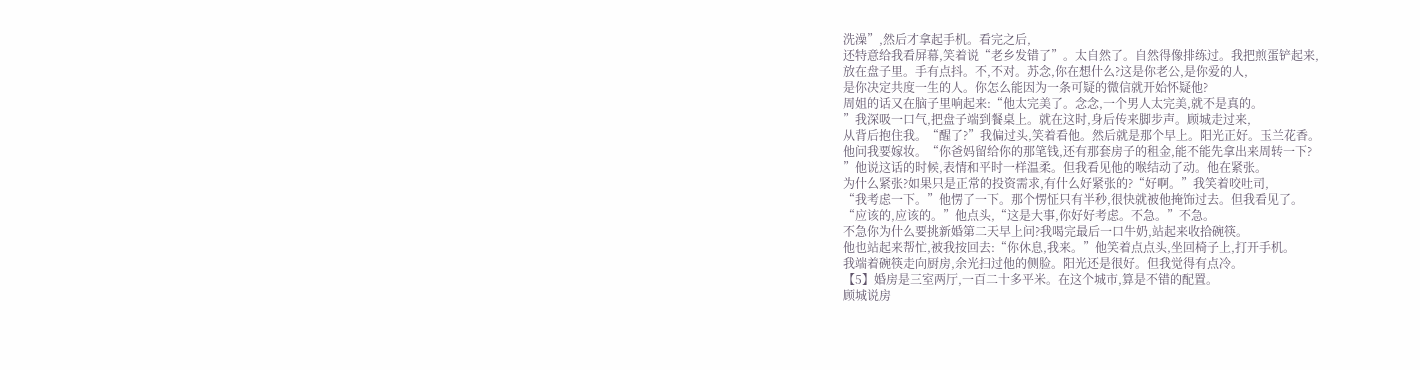洗澡”,然后才拿起手机。看完之后,
还特意给我看屏幕,笑着说“老乡发错了”。太自然了。自然得像排练过。我把煎蛋铲起来,
放在盘子里。手有点抖。不,不对。苏念,你在想什么?这是你老公,是你爱的人,
是你决定共度一生的人。你怎么能因为一条可疑的微信就开始怀疑他?
周姐的话又在脑子里响起来:“他太完美了。念念,一个男人太完美,就不是真的。
”我深吸一口气,把盘子端到餐桌上。就在这时,身后传来脚步声。顾城走过来,
从背后抱住我。“醒了?”我偏过头,笑着看他。然后就是那个早上。阳光正好。玉兰花香。
他问我要嫁妆。“你爸妈留给你的那笔钱,还有那套房子的租金,能不能先拿出来周转一下?
”他说这话的时候,表情和平时一样温柔。但我看见他的喉结动了动。他在紧张。
为什么紧张?如果只是正常的投资需求,有什么好紧张的?“好啊。”我笑着咬吐司,
“我考虑一下。”他愣了一下。那个愣怔只有半秒,很快就被他掩饰过去。但我看见了。
“应该的,应该的。”他点头,“这是大事,你好好考虑。不急。”不急。
不急你为什么要挑新婚第二天早上问?我喝完最后一口牛奶,站起来收拾碗筷。
他也站起来帮忙,被我按回去:“你休息,我来。”他笑着点点头,坐回椅子上,打开手机。
我端着碗筷走向厨房,余光扫过他的侧脸。阳光还是很好。但我觉得有点冷。
【5】婚房是三室两厅,一百二十多平米。在这个城市,算是不错的配置。
顾城说房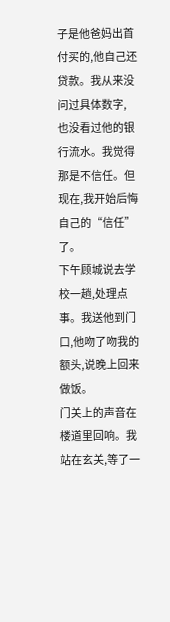子是他爸妈出首付买的,他自己还贷款。我从来没问过具体数字,
也没看过他的银行流水。我觉得那是不信任。但现在,我开始后悔自己的“信任”了。
下午顾城说去学校一趟,处理点事。我送他到门口,他吻了吻我的额头,说晚上回来做饭。
门关上的声音在楼道里回响。我站在玄关,等了一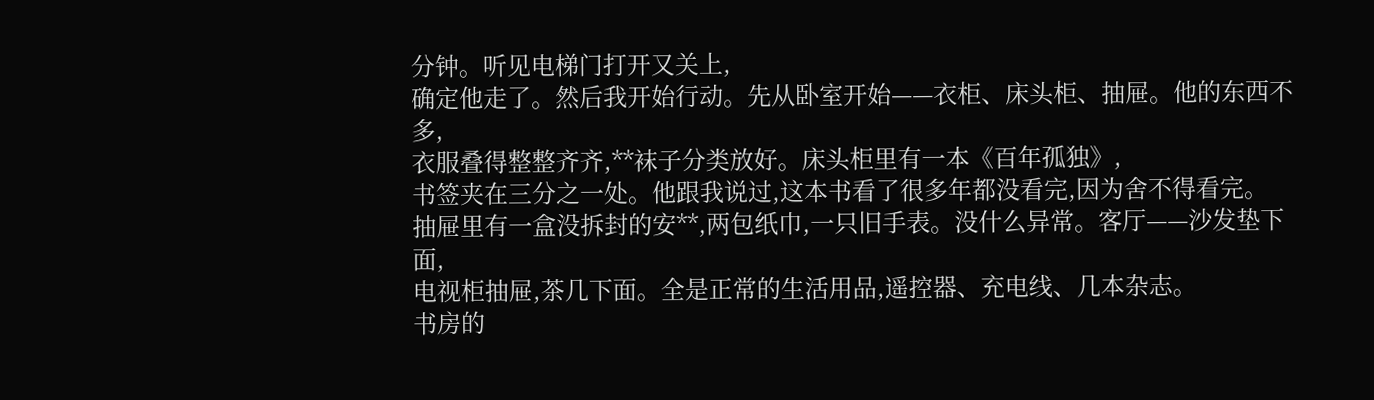分钟。听见电梯门打开又关上,
确定他走了。然后我开始行动。先从卧室开始——衣柜、床头柜、抽屉。他的东西不多,
衣服叠得整整齐齐,**袜子分类放好。床头柜里有一本《百年孤独》,
书签夹在三分之一处。他跟我说过,这本书看了很多年都没看完,因为舍不得看完。
抽屉里有一盒没拆封的安**,两包纸巾,一只旧手表。没什么异常。客厅——沙发垫下面,
电视柜抽屉,茶几下面。全是正常的生活用品,遥控器、充电线、几本杂志。
书房的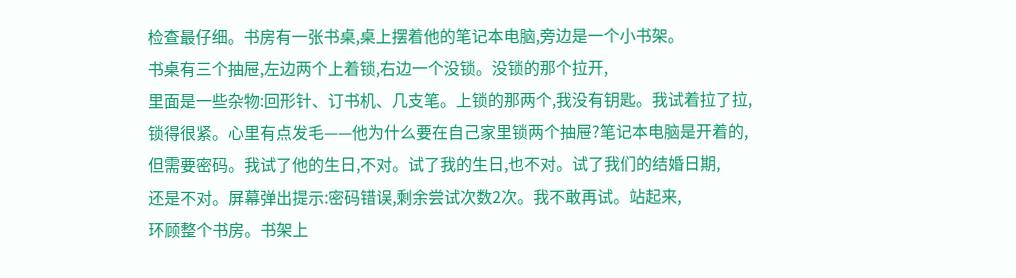检查最仔细。书房有一张书桌,桌上摆着他的笔记本电脑,旁边是一个小书架。
书桌有三个抽屉,左边两个上着锁,右边一个没锁。没锁的那个拉开,
里面是一些杂物:回形针、订书机、几支笔。上锁的那两个,我没有钥匙。我试着拉了拉,
锁得很紧。心里有点发毛——他为什么要在自己家里锁两个抽屉?笔记本电脑是开着的,
但需要密码。我试了他的生日,不对。试了我的生日,也不对。试了我们的结婚日期,
还是不对。屏幕弹出提示:密码错误,剩余尝试次数2次。我不敢再试。站起来,
环顾整个书房。书架上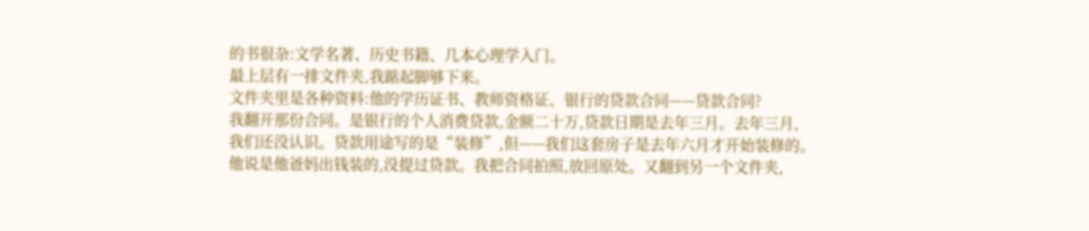的书很杂:文学名著、历史书籍、几本心理学入门。
最上层有一排文件夹,我踮起脚够下来。
文件夹里是各种资料:他的学历证书、教师资格证、银行的贷款合同——贷款合同?
我翻开那份合同。是银行的个人消费贷款,金额二十万,贷款日期是去年三月。去年三月,
我们还没认识。贷款用途写的是“装修”,但——我们这套房子是去年六月才开始装修的。
他说是他爸妈出钱装的,没提过贷款。我把合同拍照,放回原处。又翻到另一个文件夹,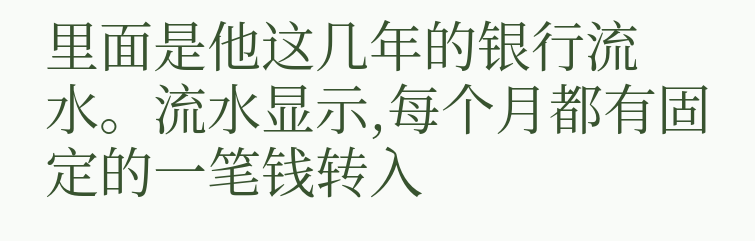里面是他这几年的银行流水。流水显示,每个月都有固定的一笔钱转入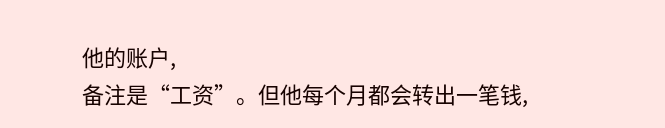他的账户,
备注是“工资”。但他每个月都会转出一笔钱,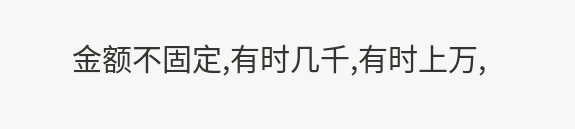金额不固定,有时几千,有时上万,